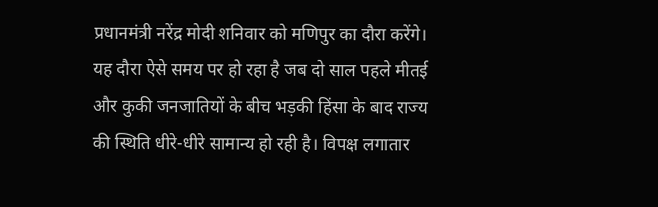प्रधानमंत्री नरेंद्र मोदी शनिवार को मणिपुर का दौरा करेंगे। यह दौरा ऐसे समय पर हो रहा है जब दो साल पहले मीतई और कुकी जनजातियों के बीच भड़की हिंसा के बाद राज्य की स्थिति धीरे-धीरे सामान्य हो रही है। विपक्ष लगातार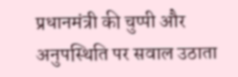प्रधानमंत्री की चुप्पी और अनुपस्थिति पर सवाल उठाता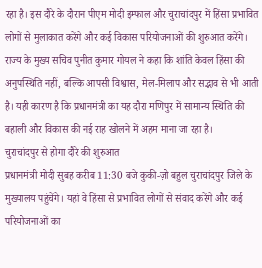रहा है। इस दौरे के दौरान पीएम मोदी इम्फाल और चुराचांदपुर में हिंसा प्रभावित लोगों से मुलाकात करेंगे और कई विकास परियोजनाओं की शुरुआत करेंगे। राज्य के मुख्य सचिव पुनीत कुमार गोयल ने कहा कि शांति केवल हिंसा की अनुपस्थिति नहीं, बल्कि आपसी विश्वास, मेल-मिलाप और सद्भाव से भी आती है। यही कारण है कि प्रधानमंत्री का यह दौरा मणिपुर में सामान्य स्थिति की बहाली और विकास की नई राह खोलने में अहम माना जा रहा है।
चुराचांदपुर से होगा दौरे की शुरुआत
प्रधानमंत्री मोदी सुबह करीब 11:30 बजे कुकी-ज़ो बहुल चुराचांदपुर जिले के मुख्यालय पहुंचेंगे। यहां वे हिंसा से प्रभावित लोगों से संवाद करेंगे और कई परियोजनाओं का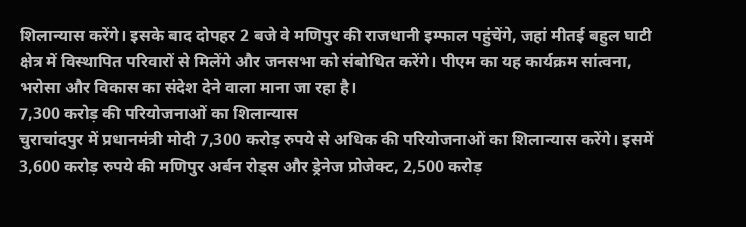शिलान्यास करेंगे। इसके बाद दोपहर 2 बजे वे मणिपुर की राजधानी इम्फाल पहुंचेंगे, जहां मीतई बहुल घाटी क्षेत्र में विस्थापित परिवारों से मिलेंगे और जनसभा को संबोधित करेंगे। पीएम का यह कार्यक्रम सांत्वना, भरोसा और विकास का संदेश देने वाला माना जा रहा है।
7,300 करोड़ की परियोजनाओं का शिलान्यास
चुराचांदपुर में प्रधानमंत्री मोदी 7,300 करोड़ रुपये से अधिक की परियोजनाओं का शिलान्यास करेंगे। इसमें 3,600 करोड़ रुपये की मणिपुर अर्बन रोड्स और ड्रेनेज प्रोजेक्ट, 2,500 करोड़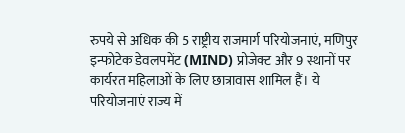रुपये से अधिक की 5 राष्ट्रीय राजमार्ग परियोजनाएं, मणिपुर इन्फोटेक डेवलपमेंट (MIND) प्रोजेक्ट और 9 स्थानों पर कार्यरत महिलाओं के लिए छात्रावास शामिल हैं। ये परियोजनाएं राज्य में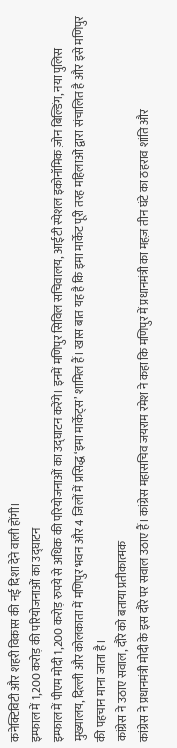कनेक्टिविटी और शहरी विकास की नई दिशा देने वाली होंगी।
इम्फाल में 1,200 करोड़ की परियोजनाओं का उद्घाटन
इम्फाल में पीएम मोदी 1,200 करोड़ रुपये से अधिक की परियोजनाओं का उद्घाटन करेंगे। इनमें मणिपुर सिविल सचिवालय, आईटी स्पेशल इकोनॉमिक ज़ोन बिल्डिंग, नया पुलिस मुख्यालय, दिल्ली और कोलकाता में मणिपुर भवन और 4 जिलों में प्रसिद्ध ‘इमा मार्केट्स’ शामिल हैं। खास बात यह है कि इमा मार्केट पूरी तरह महिलाओं द्वारा संचालित है और इसे मणिपुर की पहचान माना जाता है।
कांग्रेस ने उठाए सवाल, दौरे को बताया प्रतीकात्मक
कांग्रेस ने प्रधानमंत्री मोदी के इस दौरे पर सवाल उठाए हैं। कांग्रेस महासचिव जयराम रमेश ने कहा कि मणिपुर में प्रधानमंत्री का महज़ तीन घंटे का ठहराव शांति और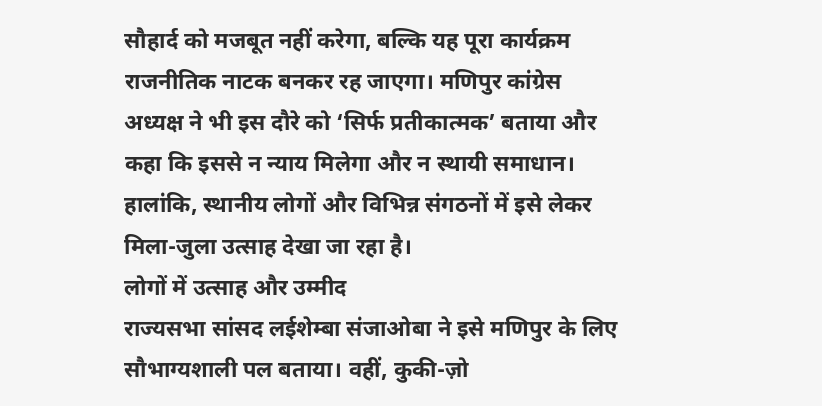सौहार्द को मजबूत नहीं करेगा, बल्कि यह पूरा कार्यक्रम राजनीतिक नाटक बनकर रह जाएगा। मणिपुर कांग्रेस अध्यक्ष ने भी इस दौरे को ‘सिर्फ प्रतीकात्मक’ बताया और कहा कि इससे न न्याय मिलेगा और न स्थायी समाधान। हालांकि, स्थानीय लोगों और विभिन्न संगठनों में इसे लेकर मिला-जुला उत्साह देखा जा रहा है।
लोगों में उत्साह और उम्मीद
राज्यसभा सांसद लईशेम्बा संजाओबा ने इसे मणिपुर के लिए सौभाग्यशाली पल बताया। वहीं, कुकी-ज़ो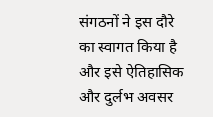संगठनों ने इस दौरे का स्वागत किया है और इसे ऐतिहासिक और दुर्लभ अवसर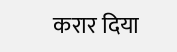करार दिया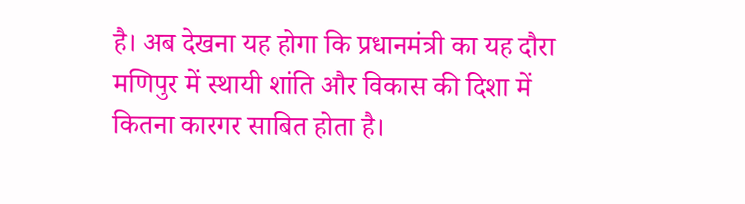है। अब देखना यह होगा कि प्रधानमंत्री का यह दौरा मणिपुर में स्थायी शांति और विकास की दिशा में कितना कारगर साबित होता है।